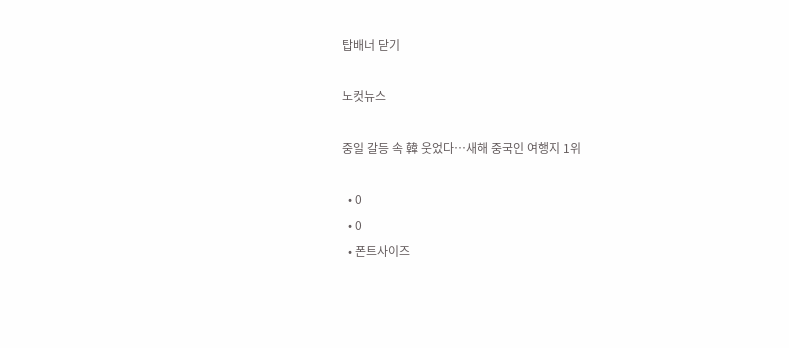탑배너 닫기

노컷뉴스

중일 갈등 속 韓 웃었다…새해 중국인 여행지 1위

  • 0
  • 0
  • 폰트사이즈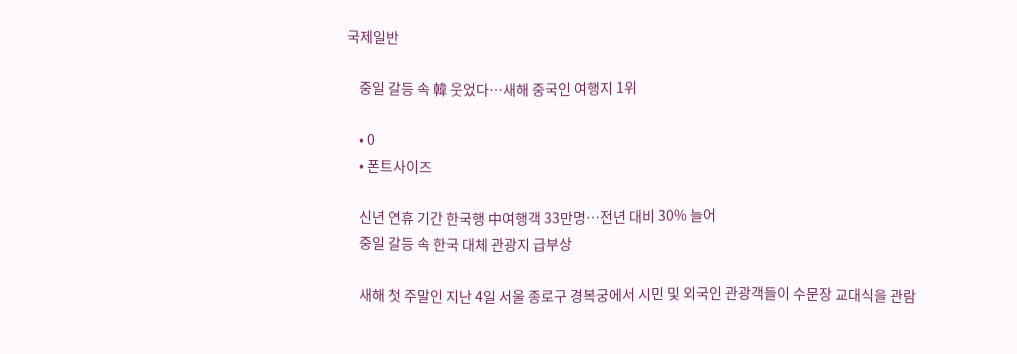국제일반

    중일 갈등 속 韓 웃었다…새해 중국인 여행지 1위

    • 0
    • 폰트사이즈

    신년 연휴 기간 한국행 中여행객 33만명…전년 대비 30% 늘어
    중일 갈등 속 한국 대체 관광지 급부상

    새해 첫 주말인 지난 4일 서울 종로구 경복궁에서 시민 및 외국인 관광객들이 수문장 교대식을 관람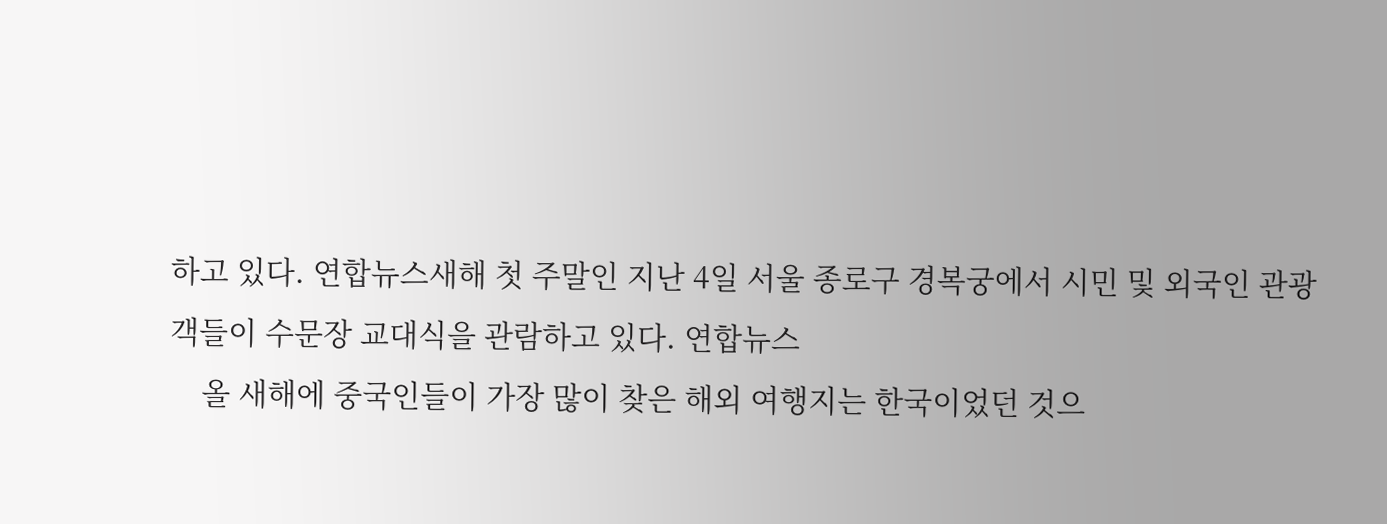하고 있다. 연합뉴스새해 첫 주말인 지난 4일 서울 종로구 경복궁에서 시민 및 외국인 관광객들이 수문장 교대식을 관람하고 있다. 연합뉴스
    올 새해에 중국인들이 가장 많이 찾은 해외 여행지는 한국이었던 것으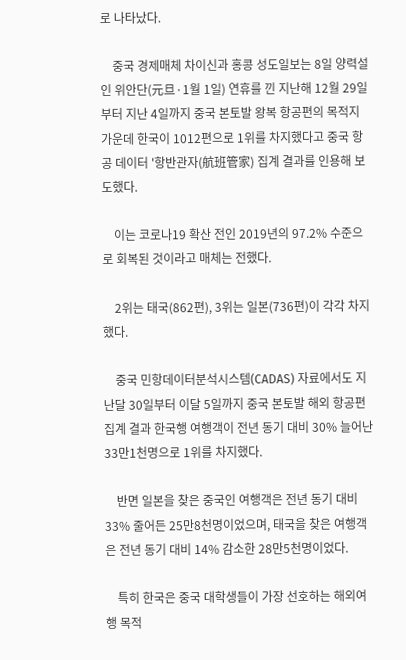로 나타났다.

    중국 경제매체 차이신과 홍콩 성도일보는 8일 양력설인 위안단(元旦·1월 1일) 연휴를 낀 지난해 12월 29일부터 지난 4일까지 중국 본토발 왕복 항공편의 목적지 가운데 한국이 1012편으로 1위를 차지했다고 중국 항공 데이터 '항반관자(航班管家) 집계 결과를 인용해 보도했다.

    이는 코로나19 확산 전인 2019년의 97.2% 수준으로 회복된 것이라고 매체는 전했다.

    2위는 태국(862편), 3위는 일본(736편)이 각각 차지했다.

    중국 민항데이터분석시스템(CADAS) 자료에서도 지난달 30일부터 이달 5일까지 중국 본토발 해외 항공편 집계 결과 한국행 여행객이 전년 동기 대비 30% 늘어난 33만1천명으로 1위를 차지했다.

    반면 일본을 찾은 중국인 여행객은 전년 동기 대비 33% 줄어든 25만8천명이었으며, 태국을 찾은 여행객은 전년 동기 대비 14% 감소한 28만5천명이었다.

    특히 한국은 중국 대학생들이 가장 선호하는 해외여행 목적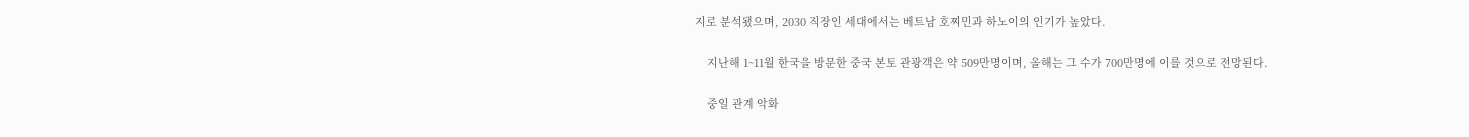지로 분석됐으며, 2030 직장인 세대에서는 베트남 호찌민과 하노이의 인기가 높았다.

    지난해 1~11월 한국을 방문한 중국 본토 관광객은 약 509만명이며, 올해는 그 수가 700만명에 이를 것으로 전망된다.

    중일 관계 악화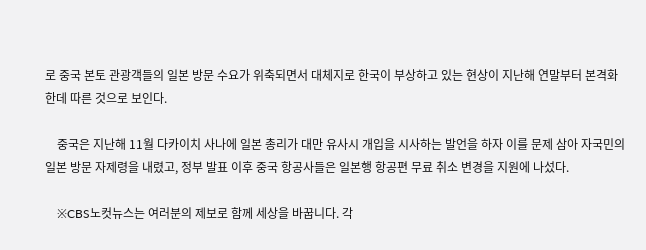로 중국 본토 관광객들의 일본 방문 수요가 위축되면서 대체지로 한국이 부상하고 있는 현상이 지난해 연말부터 본격화 한데 따른 것으로 보인다.

    중국은 지난해 11월 다카이치 사나에 일본 총리가 대만 유사시 개입을 시사하는 발언을 하자 이를 문제 삼아 자국민의 일본 방문 자제령을 내렸고, 정부 발표 이후 중국 항공사들은 일본행 항공편 무료 취소 변경을 지원에 나섰다.

    ※CBS노컷뉴스는 여러분의 제보로 함께 세상을 바꿉니다. 각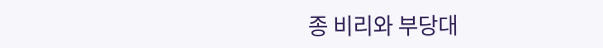종 비리와 부당대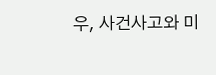우, 사건사고와 미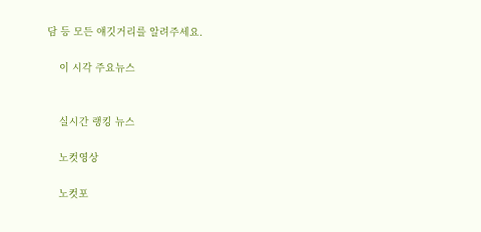담 등 모든 얘깃거리를 알려주세요.

    이 시각 주요뉴스


    실시간 랭킹 뉴스

    노컷영상

    노컷포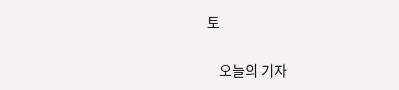토

    오늘의 기자